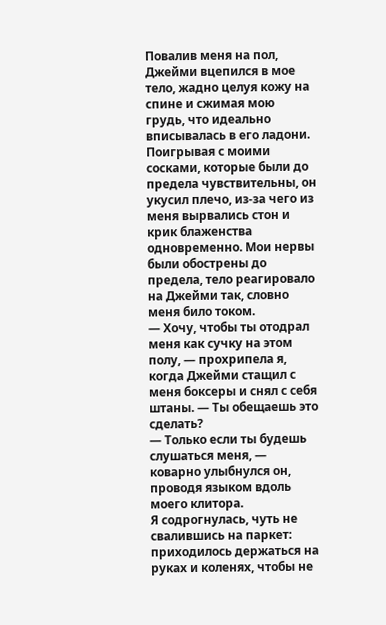Повалив меня на пол, Джейми вцепился в мое тело, жадно целуя кожу на спине и сжимая мою грудь, что идеально вписывалась в его ладони. Поигрывая с моими сосками, которые были до предела чувствительны, он укусил плечо, из-за чего из меня вырвались стон и крик блаженства одновременно. Мои нервы были обострены до предела, тело реагировало на Джейми так, словно меня било током.
— Хочу, чтобы ты отодрал меня как сучку на этом полу, — прохрипела я, когда Джейми стащил с меня боксеры и снял с себя штаны. — Ты обещаешь это сделать?
— Только если ты будешь слушаться меня, — коварно улыбнулся он, проводя языком вдоль моего клитора.
Я содрогнулась, чуть не свалившись на паркет: приходилось держаться на руках и коленях, чтобы не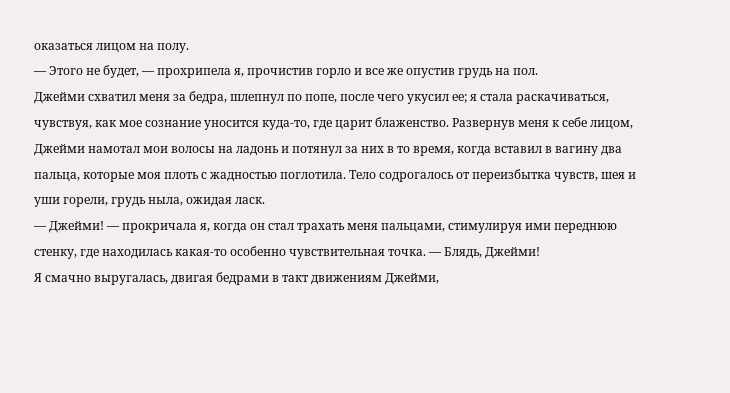оказаться лицом на полу.
— Этого не будет, — прохрипела я, прочистив горло и все же опустив грудь на пол.
Джейми схватил меня за бедра, шлепнул по попе, после чего укусил ее; я стала раскачиваться, чувствуя, как мое сознание уносится куда-то, где царит блаженство. Развернув меня к себе лицом, Джейми намотал мои волосы на ладонь и потянул за них в то время, когда вставил в вагину два пальца, которые моя плоть с жадностью поглотила. Тело содрогалось от переизбытка чувств, шея и уши горели, грудь ныла, ожидая ласк.
— Джейми! — прокричала я, когда он стал трахать меня пальцами, стимулируя ими переднюю стенку, где находилась какая-то особенно чувствительная точка. — Блядь, Джейми!
Я смачно выругалась, двигая бедрами в такт движениям Джейми,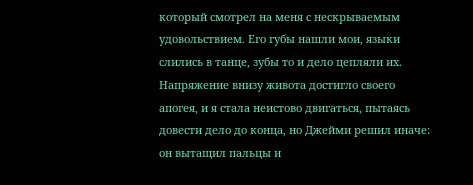который смотрел на меня с нескрываемым удовольствием. Его губы нашли мои, языки слились в танце, зубы то и дело цепляли их. Напряжение внизу живота достигло своего апогея, и я стала неистово двигаться, пытаясь довести дело до конца, но Джейми решил иначе: он вытащил пальцы и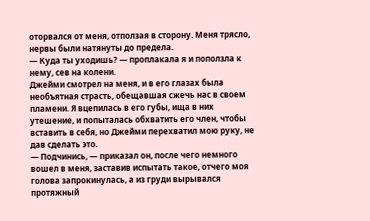оторвался от меня, отползая в сторону. Меня трясло, нервы были натянуты до предела.
— Куда ты уходишь? — проплакала я и поползла к нему, сев на колени.
Джейми смотрел на меня, и в его глазах была необъятная страсть, обещавшая сжечь нас в своем пламени. Я вцепилась в его губы, ища в них утешение, и попыталась обхватить его член, чтобы вставить в себя, но Джейми перехватил мою руку, не дав сделать это.
— Подчинись, — приказал он, после чего немного вошел в меня, заставив испытать такое, отчего моя голова запрокинулась, а из груди вырывался протяжный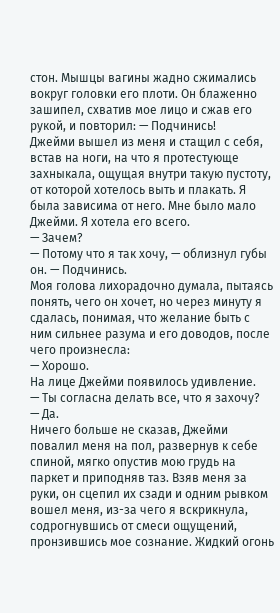стон. Мышцы вагины жадно сжимались вокруг головки его плоти. Он блаженно зашипел, схватив мое лицо и сжав его рукой, и повторил: — Подчинись!
Джейми вышел из меня и стащил с себя, встав на ноги, на что я протестующе захныкала, ощущая внутри такую пустоту, от которой хотелось выть и плакать. Я была зависима от него. Мне было мало Джейми. Я хотела его всего.
— Зачем?
— Потому что я так хочу, — облизнул губы он. — Подчинись.
Моя голова лихорадочно думала, пытаясь понять, чего он хочет, но через минуту я сдалась, понимая, что желание быть с ним сильнее разума и его доводов, после чего произнесла:
— Хорошо.
На лице Джейми появилось удивление.
— Ты согласна делать все, что я захочу?
— Да.
Ничего больше не сказав, Джейми повалил меня на пол, развернув к себе спиной, мягко опустив мою грудь на паркет и приподняв таз. Взяв меня за руки, он сцепил их сзади и одним рывком вошел меня, из-за чего я вскрикнула, содрогнувшись от смеси ощущений, пронзившись мое сознание. Жидкий огонь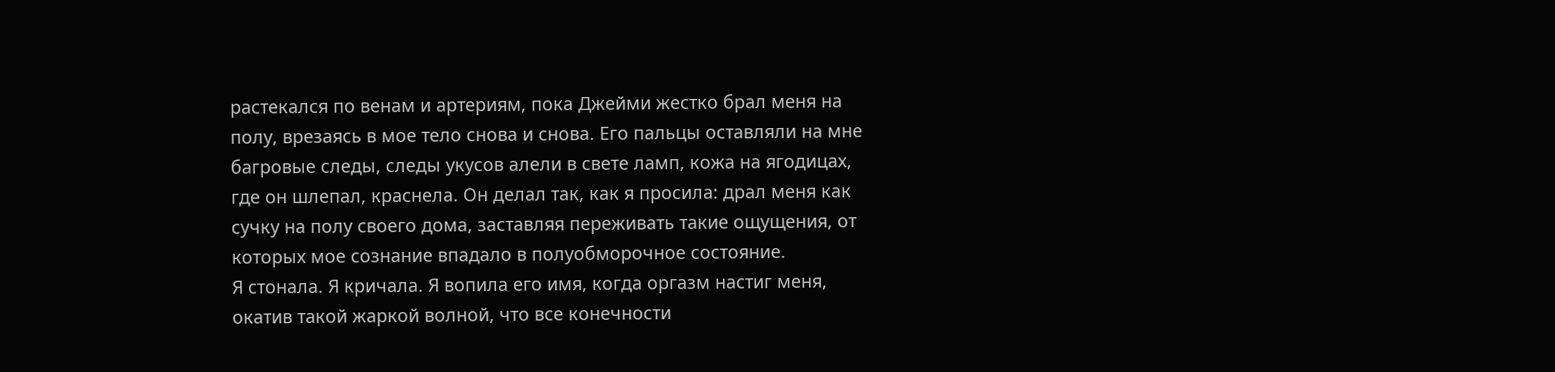растекался по венам и артериям, пока Джейми жестко брал меня на полу, врезаясь в мое тело снова и снова. Его пальцы оставляли на мне багровые следы, следы укусов алели в свете ламп, кожа на ягодицах, где он шлепал, краснела. Он делал так, как я просила: драл меня как сучку на полу своего дома, заставляя переживать такие ощущения, от которых мое сознание впадало в полуобморочное состояние.
Я стонала. Я кричала. Я вопила его имя, когда оргазм настиг меня, окатив такой жаркой волной, что все конечности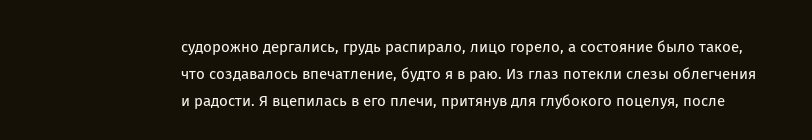судорожно дергались, грудь распирало, лицо горело, а состояние было такое, что создавалось впечатление, будто я в раю. Из глаз потекли слезы облегчения и радости. Я вцепилась в его плечи, притянув для глубокого поцелуя, после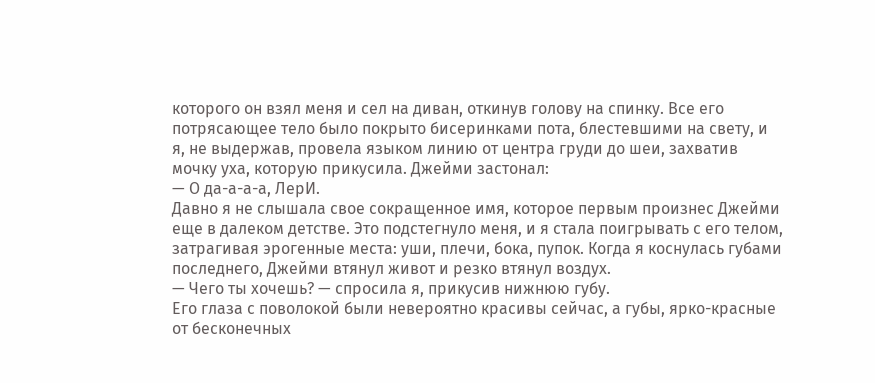которого он взял меня и сел на диван, откинув голову на спинку. Все его потрясающее тело было покрыто бисеринками пота, блестевшими на свету, и я, не выдержав, провела языком линию от центра груди до шеи, захватив мочку уха, которую прикусила. Джейми застонал:
— О да-а-а-а, ЛерИ.
Давно я не слышала свое сокращенное имя, которое первым произнес Джейми еще в далеком детстве. Это подстегнуло меня, и я стала поигрывать с его телом, затрагивая эрогенные места: уши, плечи, бока, пупок. Когда я коснулась губами последнего, Джейми втянул живот и резко втянул воздух.
— Чего ты хочешь? — спросила я, прикусив нижнюю губу.
Его глаза с поволокой были невероятно красивы сейчас, а губы, ярко-красные от бесконечных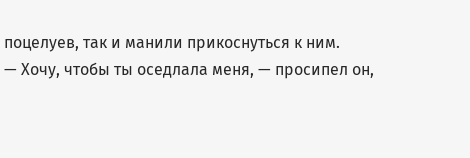поцелуев, так и манили прикоснуться к ним.
— Хочу, чтобы ты оседлала меня, — просипел он,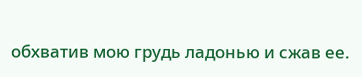обхватив мою грудь ладонью и сжав ее.